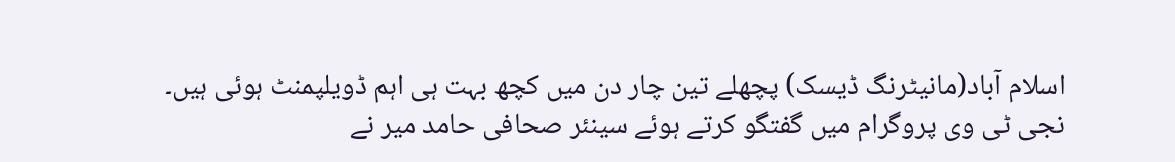اسلام آباد(مانیٹرنگ ڈیسک) پچھلے تین چار دن میں کچھ بہت ہی اہم ڈویلپمنٹ ہوئی ہیں۔ نجی ٹی وی پروگرام میں گفتگو کرتے ہوئے سینئر صحافی حامد میر نے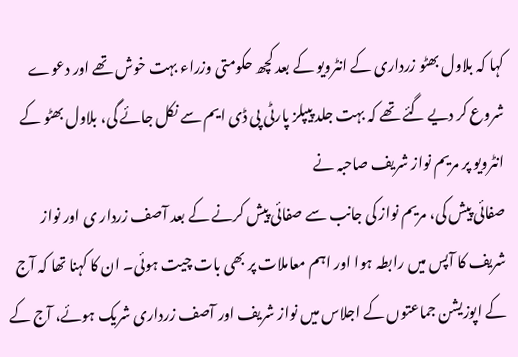کہا کہ بلاول بھٹو زرداری کے انٹرویو کے بعد کچھ حکومتی وزراء بہت خوش تھے اور دعوے شروع کر دیے گئے تھے کہ بہت جلد پیپلز پارٹی پی ڈی ایم سے نکل جائے گی، بلاول بھٹو کے انٹرویو پر مریم نواز شریف صاحبہ نے
صفائی پیش کی، مریم نواز کی جانب سے صفائی پیش کرنے کے بعد آصف زردار ی اور نواز شریف کا آپس میں رابطہ ہوا اور اہم معاملات پر بھی بات چیت ہوئی۔ ان کا کہنا تھا کہ آج کے اپوزیشن جماعتوں کے اجلاس میں نواز شریف اور آصف زرداری شریک ہوئے، آج کے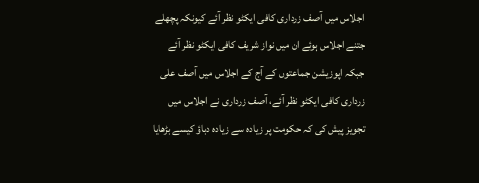اجلاس میں آصف زرداری کافی ایکٹو نظر آئے کیونکہ پچھلے جتنے اجلاس ہوئے ان میں نواز شریف کافی ایکٹو نظر آئے جبکہ اپوزیشن جماعتوں کے آج کے اجلاس میں آصف علی زرداری کافی ایکٹو نظر آئے، آصف زرداری نے اجلاس میں تجویز پیش کی کہ حکومت پر زیادہ سے زیادہ دباؤ کیسے بڑھایا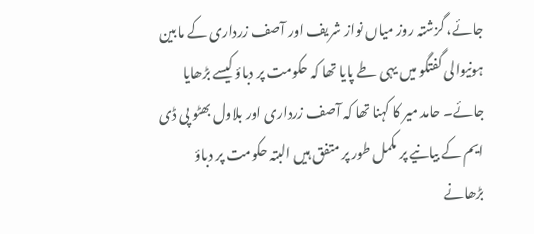جائے، گزشتہ روز میاں نواز شریف اور آصف زرداری کے مابین ہونیوالی گفتگو میں یہی طے پایا تھا کہ حکومت پر دباؤ کیسے بڑھایا جائے۔ حامد میر کا کہنا تھا کہ آصف زرداری اور بلاول بھٹو پی ڈی ایم کے بیانیے پر مکمل طور پر متفق ہیں البتہ حکومت پر دباؤ بڑھانے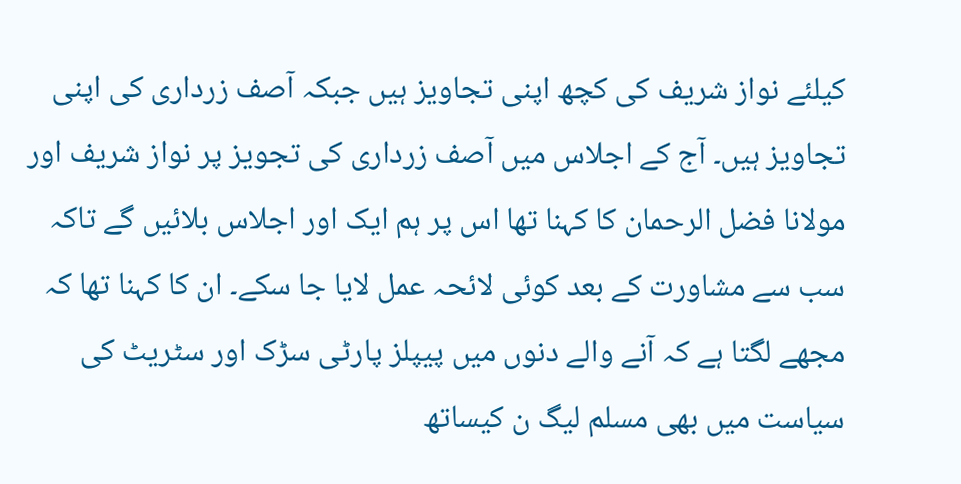کیلئے نواز شریف کی کچھ اپنی تجاویز ہیں جبکہ آصف زرداری کی اپنی تجاویز ہیں۔ آج کے اجلاس میں آصف زرداری کی تجویز پر نواز شریف اور مولانا فضل الرحمان کا کہنا تھا اس پر ہم ایک اور اجلاس بلائیں گے تاکہ سب سے مشاورت کے بعد کوئی لائحہ عمل لایا جا سکے۔ ان کا کہنا تھا کہ مجھے لگتا ہے کہ آنے والے دنوں میں پیپلز پارٹی سڑک اور سٹریٹ کی سیاست میں بھی مسلم لیگ ن کیساتھ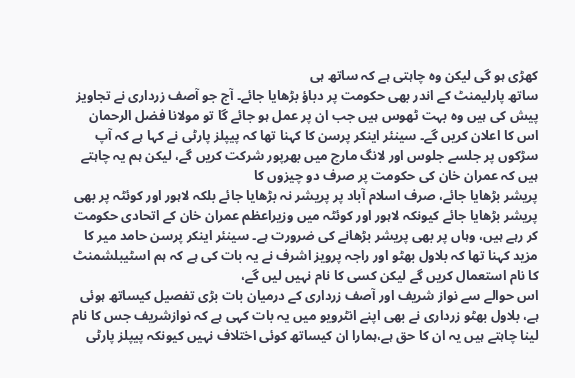کھڑی ہو گی لیکن وہ چاہتی ہے کہ ساتھ ہی
ساتھ پارلیمنٹ کے اندر بھی حکومت پر دباؤ بڑھایا جائے۔ آج جو آصف زرداری نے تجاویز پیش کی ہیں وہ بہت ٹھوس ہیں جب ان پر عمل ہو جائے گا تو مولانا فضل الرحمان اس کا اعلان کریں گے۔ سینئر اینکر پرسن کا کہنا تھا کہ پیپلز پارٹی نے کہا ہے کہ آپ سڑکوں پر جلسے جلوس اور لانگ مارچ میں بھرپور شرکت کریں گے، لیکن ہم یہ چاہتے ہیں کہ عمران خان کی حکومت پر صرف دو چیزوں کا
پریشر بڑھایا جائے، صرف اسلام آباد پر پریشر نہ بڑھایا جائے بلکہ لاہور اور کوئٹہ پر بھی پریشر بڑھایا جائے کیونکہ لاہور اور کوئٹہ میں وزیراعظم عمران خان کے اتحادی حکومت کر رہے ہیں، وہاں پر بھی پریشر بڑھانے کی ضرورت ہے۔ سینئر اینکر پرسن حامد میر کا مزید کہنا تھا کہ بلاول بھٹو اور راجہ پرویز اشرف نے یہ بات کی ہے کہ ہم اسٹیبلشمنٹ کا نام استعمال کریں گے لیکن کسی کا نام نہیں لیں گے،
اس حوالے سے نواز شریف اور آصف زرداری کے درمیان بات بڑی تفصیل کیساتھ ہوئی ہے، بلاول بھٹو زرداری نے بھی اپنے انٹرویو میں یہ بات کہی ہے کہ نوازشریف جس کا نام لینا چاہتے ہیں یہ ان کا حق ہے،ہمارا ان کیساتھ کوئی اختلاف نہیں کیونکہ پیپلز پارٹی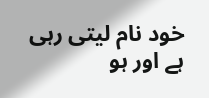خود نام لیتی رہی ہے اور ہو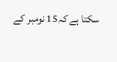سکتا ہے کہ15 نومبر کے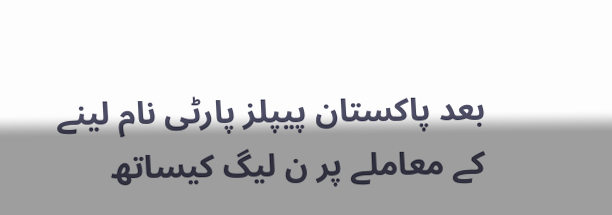بعد پاکستان پیپلز پارٹی نام لینے کے معاملے پر ن لیگ کیساتھ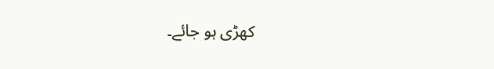کھڑی ہو جائے۔